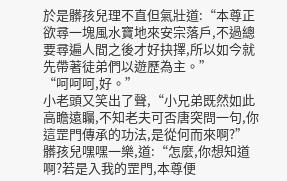於是髒孩兒理不直但氣壯道:“本尊正欲尋一塊風水寶地來安宗落戶,不過總要尋遍人間之後才好抉擇,所以如今就先帶著徒弟們以遊歷為主。”
“呵呵呵,好。”
小老頭又笑出了聲,“小兄弟既然如此高瞻遠矚,不知老夫可否唐突問一句,你這罡門傳承的功法,是從何而來啊?”
髒孩兒嘿嘿一樂,道:“怎麼,你想知道啊?若是入我的罡門,本尊便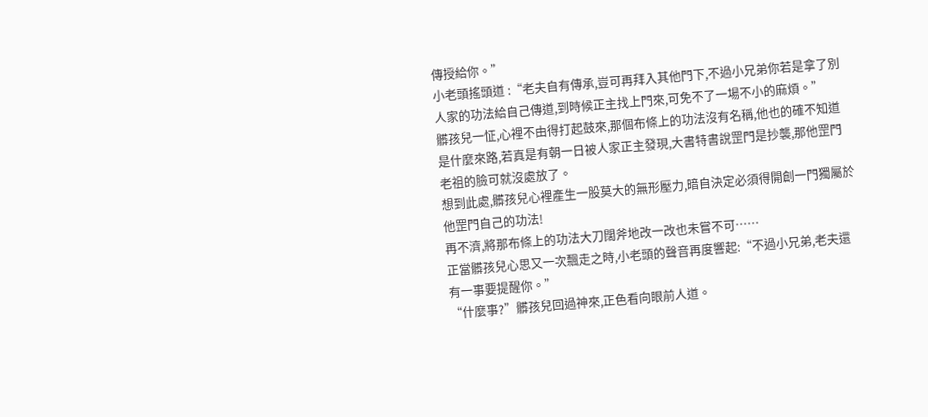傳授給你。”
小老頭搖頭道 :“老夫自有傳承,豈可再拜入其他門下,不過小兄弟你若是拿了別人家的功法給自己傳道,到時候正主找上門來,可免不了一場不小的麻煩。”
髒孩兒一怔,心裡不由得打起鼓來,那個布條上的功法沒有名稱,他也的確不知道是什麼來路,若真是有朝一日被人家正主發現,大書特書說罡門是抄襲,那他罡門老祖的臉可就沒處放了。
想到此處,髒孩兒心裡產生一股莫大的無形壓力,暗自決定必須得開創一門獨屬於他罡門自己的功法!
再不濟,將那布條上的功法大刀闊斧地改一改也未嘗不可……
正當髒孩兒心思又一次飄走之時,小老頭的聲音再度響起:“不過小兄弟,老夫還有一事要提醒你。”
“什麼事?”髒孩兒回過神來,正色看向眼前人道。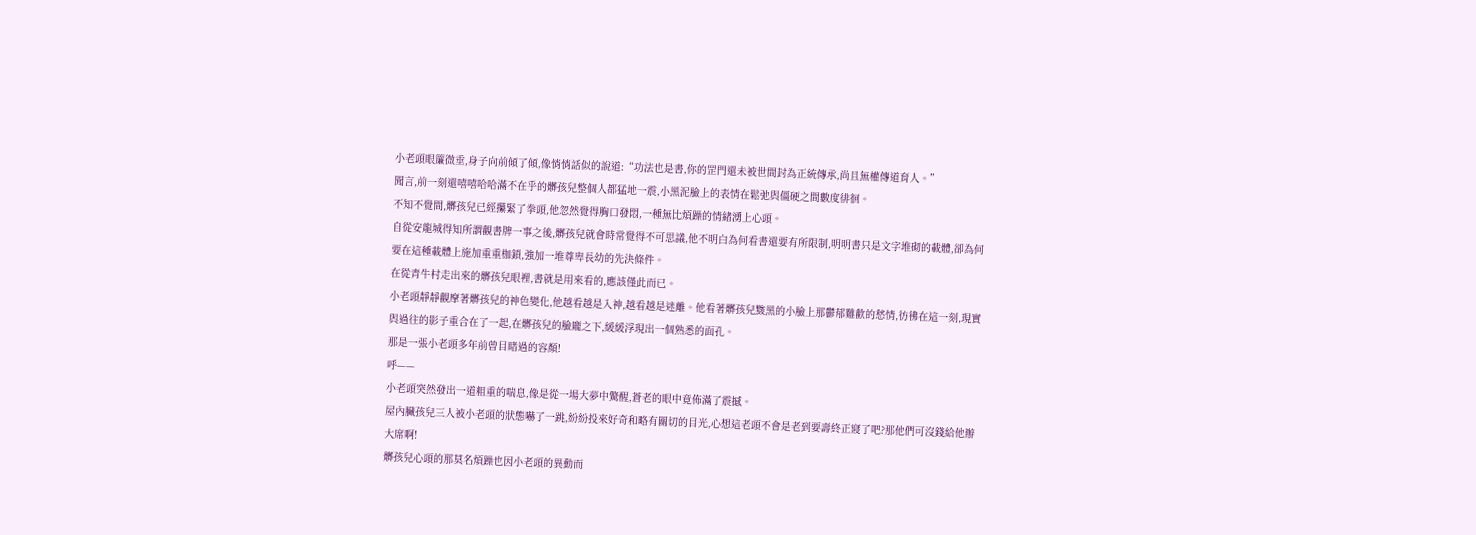小老頭眼簾微垂,身子向前傾了傾,像悄悄話似的說道:“功法也是書,你的罡門還未被世間封為正統傳承,尚且無權傳道育人。”
聞言,前一刻還嘻嘻哈哈滿不在乎的髒孩兒整個人都猛地一震,小黑泥臉上的表情在鬆弛與僵硬之間數度徘徊。
不知不覺間,髒孩兒已經攥緊了拳頭,他忽然覺得胸口發悶,一種無比煩躁的情緒湧上心頭。
自從安龍城得知所謂觀書牌一事之後,髒孩兒就會時常覺得不可思議,他不明白為何看書還要有所限制,明明書只是文字堆砌的載體,卻為何要在這種載體上施加重重枷鎖,強加一堆尊卑長幼的先決條件。
在從青牛村走出來的髒孩兒眼裡,書就是用來看的,應該僅此而已。
小老頭靜靜觀摩著髒孩兒的神色變化,他越看越是入神,越看越是迷離。他看著髒孩兒黢黑的小臉上那鬱郁難歡的愁情,彷彿在這一刻,現實與過往的影子重合在了一起,在髒孩兒的臉龐之下,緩緩浮現出一個熟悉的面孔。
那是一張小老頭多年前曾目睹過的容顏!
呼——
小老頭突然發出一道粗重的喘息,像是從一場大夢中驚醒,蒼老的眼中竟佈滿了震撼。
屋內臟孩兒三人被小老頭的狀態嚇了一跳,紛紛投來好奇和略有關切的目光,心想這老頭不會是老到要壽終正寢了吧?那他們可沒錢給他辦大席啊!
髒孩兒心頭的那莫名煩躁也因小老頭的異動而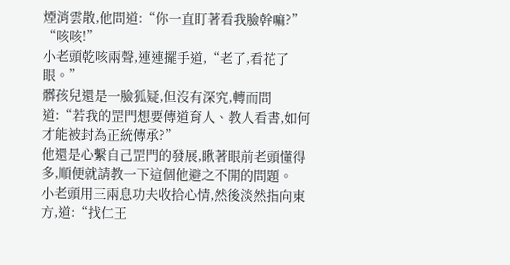煙消雲散,他問道:“你一直盯著看我臉幹嘛?”
“咳咳!”
小老頭乾咳兩聲,連連擺手道,“老了,看花了眼。”
髒孩兒還是一臉狐疑,但沒有深究,轉而問道:“若我的罡門想要傳道育人、教人看書,如何才能被封為正統傳承?”
他還是心繫自己罡門的發展,瞅著眼前老頭懂得多,順便就請教一下這個他避之不開的問題。
小老頭用三兩息功夫收拾心情,然後淡然指向東方,道:“找仁王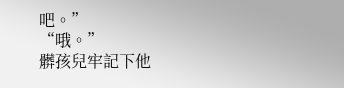吧。”
“哦。”
髒孩兒牢記下他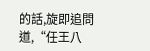的話,旋即追問道,“任王八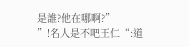是誰?他在哪啊?”
”!名人是不吧王仁“:道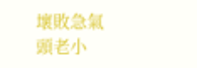壞敗急氣頭老小